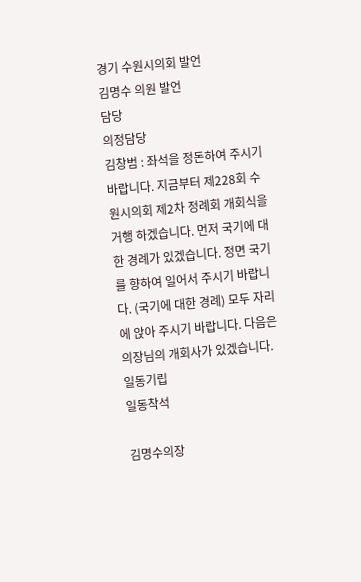경기 수원시의회 발언
김명수 의원 발언
담당
의정담당
김창범 : 좌석을 정돈하여 주시기 바랍니다. 지금부터 제228회 수원시의회 제2차 정례회 개회식을 거행 하겠습니다. 먼저 국기에 대한 경례가 있겠습니다. 정면 국기를 향하여 일어서 주시기 바랍니다. (국기에 대한 경례) 모두 자리에 앉아 주시기 바랍니다. 다음은 의장님의 개회사가 있겠습니다.
일동기립
일동착석

김명수의장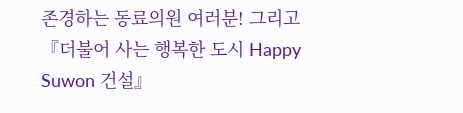존경하는 동료의원 여러분! 그리고 『더불어 사는 행복한 도시 Happy Suwon 건설』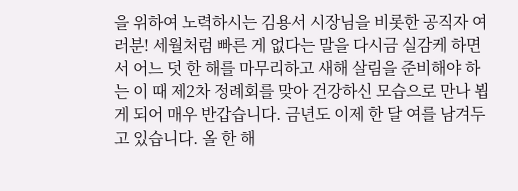을 위하여 노력하시는 김용서 시장님을 비롯한 공직자 여러분! 세월처럼 빠른 게 없다는 말을 다시금 실감케 하면서 어느 덧 한 해를 마무리하고 새해 살림을 준비해야 하는 이 때 제2차 정례회를 맞아 건강하신 모습으로 만나 뵙게 되어 매우 반갑습니다. 금년도 이제 한 달 여를 남겨두고 있습니다. 올 한 해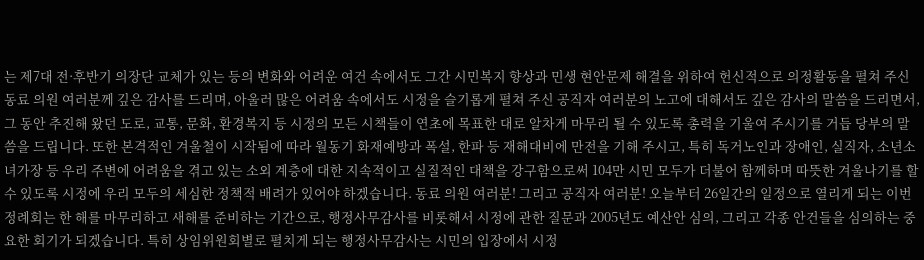는 제7대 전·후반기 의장단 교체가 있는 등의 변화와 어려운 여건 속에서도 그간 시민복지 향상과 민생 현안문제 해결을 위하여 헌신적으로 의정활동을 펼쳐 주신 동료 의원 여러분께 깊은 감사를 드리며, 아울러 많은 어려움 속에서도 시정을 슬기롭게 펼쳐 주신 공직자 여러분의 노고에 대해서도 깊은 감사의 말씀을 드리면서, 그 동안 추진해 왔던 도로, 교통, 문화, 환경복지 등 시정의 모든 시책들이 연초에 목표한 대로 알차게 마무리 될 수 있도록 총력을 기울여 주시기를 거듭 당부의 말씀을 드립니다. 또한 본격적인 겨울철이 시작됨에 따라 월동기 화재예방과 폭설, 한파 등 재해대비에 만전을 기해 주시고, 특히 독거노인과 장애인, 실직자, 소년소녀가장 등 우리 주변에 어려움을 겪고 있는 소외 계층에 대한 지속적이고 실질적인 대책을 강구함으로써 104만 시민 모두가 더불어 함께하며 따뜻한 겨울나기를 할 수 있도록 시정에 우리 모두의 세심한 정책적 배려가 있어야 하겠습니다. 동료 의원 여러분! 그리고 공직자 여러분! 오늘부터 26일간의 일정으로 열리게 되는 이번 정례회는 한 해를 마무리하고 새해를 준비하는 기간으로, 행정사무감사를 비롯해서 시정에 관한 질문과 2005년도 예산안 심의, 그리고 각종 안건들을 심의하는 중요한 회기가 되겠습니다. 특히 상임위원회별로 펼치게 되는 행정사무감사는 시민의 입장에서 시정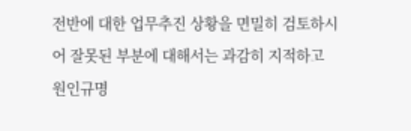전반에 대한 업무추진 상황을 면밀히 검토하시어 잘못된 부분에 대해서는 과감히 지적하고 원인규명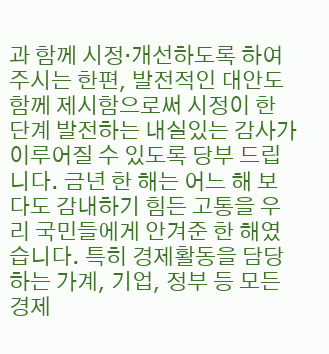과 함께 시정·개선하도록 하여 주시는 한편, 발전적인 대안도 함께 제시함으로써 시정이 한 단계 발전하는 내실있는 감사가 이루어질 수 있도록 당부 드립니다. 금년 한 해는 어느 해 보다도 감내하기 힘든 고통을 우리 국민들에게 안겨준 한 해였습니다. 특히 경제활동을 담당하는 가계, 기업, 정부 등 모든 경제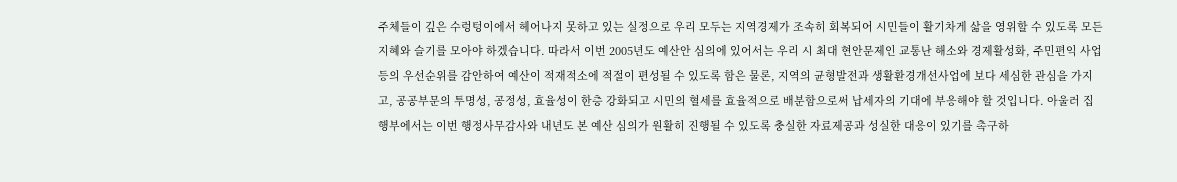주체들이 깊은 수렁텅이에서 헤어나지 못하고 있는 실정으로 우리 모두는 지역경제가 조속히 회복되어 시민들이 활기차게 삶을 영위할 수 있도록 모든 지혜와 슬기를 모아야 하겠습니다. 따라서 이번 2005년도 예산안 심의에 있어서는 우리 시 최대 현안문제인 교통난 해소와 경제활성화, 주민편익 사업 등의 우선순위를 감안하여 예산이 적재적소에 적절이 편성될 수 있도록 함은 물론, 지역의 균형발전과 생활환경개선사업에 보다 세심한 관심을 가지고, 공공부문의 투명성, 공정성, 효율성이 한층 강화되고 시민의 혈세를 효율적으로 배분함으로써 납세자의 기대에 부응해야 할 것입니다. 아울러 집행부에서는 이번 행정사무감사와 내년도 본 예산 심의가 원활히 진행될 수 있도록 충실한 자료제공과 성실한 대응이 있기를 촉구하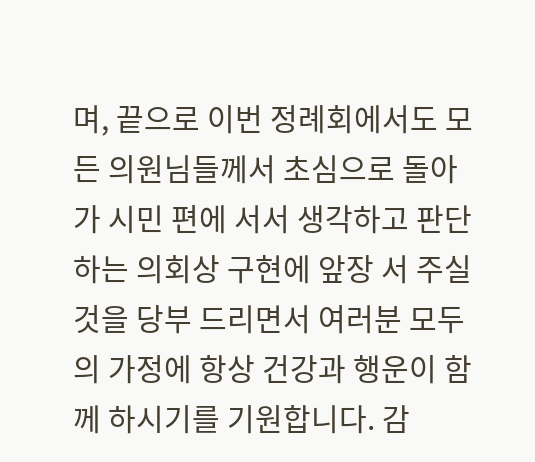며, 끝으로 이번 정례회에서도 모든 의원님들께서 초심으로 돌아가 시민 편에 서서 생각하고 판단하는 의회상 구현에 앞장 서 주실 것을 당부 드리면서 여러분 모두의 가정에 항상 건강과 행운이 함께 하시기를 기원합니다. 감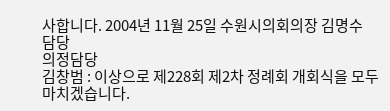사합니다. 2004년 11월 25일 수원시의회의장 김명수
담당
의정담당
김창범 : 이상으로 제228회 제2차 정례회 개회식을 모두 마치겠습니다.